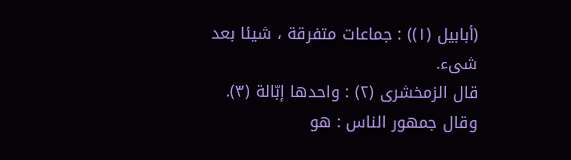(أبابيل (١)) : جماعات متفرقة ، شيئا بعد شىء.
قال الزمخشرى (٢) : واحدها إبّالة (٣). وقال جمهور الناس : هو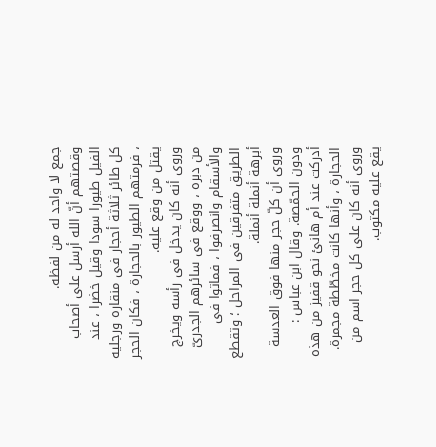جمع لا واحد له من لفظه.
وقصتهم أنّ الله أرسل على أصحاب الفيل طيورا سودا وقيل خضرا ، عند كل طائر ثلاثة أحجار فى منقاره ورجليه ، فرمتهم الطيور بالحجارة ، فكان الحجر يقتل من وقع عليه.
وروى أنه كان يدخل فى رأسه ويخرج من دبره ، ووقع فى سائرهم الجدرىّ والأسقام وانصرفوا ، فماتوا فى الطريق متفرقين فى المراحل ؛ وتقطع أبرهة أنملة أنملة.
وروى أن كلّ حجر منها فوق العدسة ودون الحمّصة. وقال ابن عباس : أدركت عند أم هانئ نحو قفيز من هذه الحجارة ، وأنها كانت مخطّطة مجمرة.
وروى أنه كان على كل حجر اسم من يقع عليه مكتوب.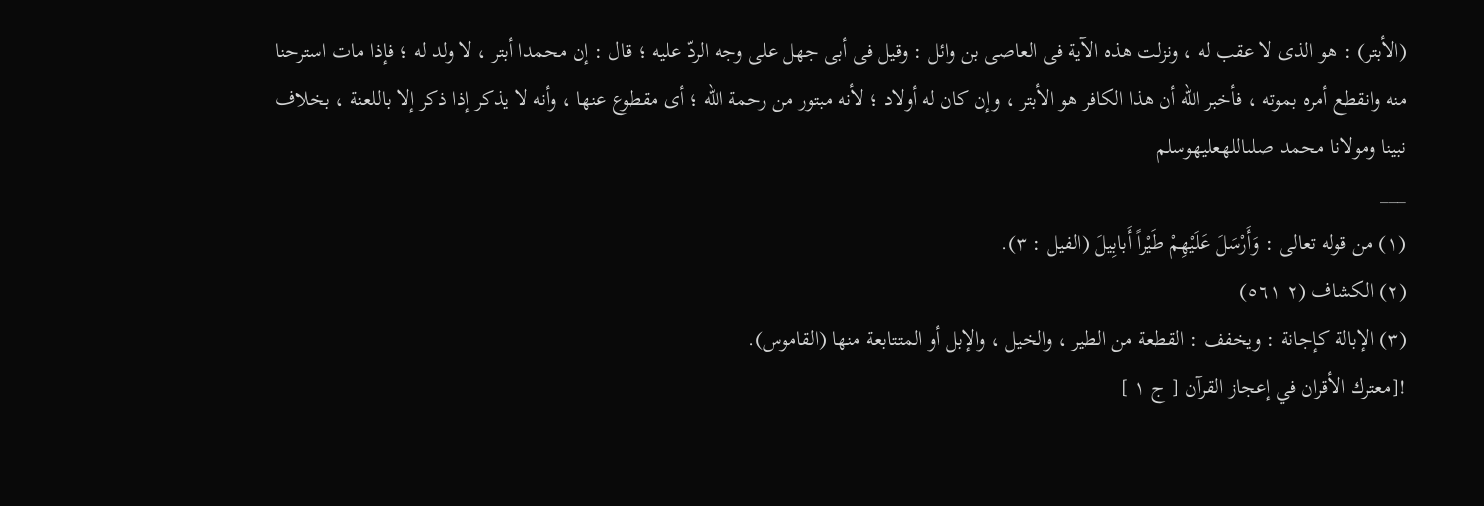(الأبتر) : هو الذى لا عقب له ، ونزلت هذه الآية فى العاصى بن وائل : وقيل فى أبى جهل على وجه الردّ عليه ؛ قال : إن محمدا أبتر ، لا ولد له ؛ فإذا مات استرحنا منه وانقطع أمره بموته ، فأخبر الله أن هذا الكافر هو الأبتر ، وإن كان له أولاد ؛ لأنه مبتور من رحمة الله ؛ أى مقطوع عنها ، وأنه لا يذكر إذا ذكر إلا باللعنة ، بخلاف نبينا ومولانا محمد صلىاللهعليهوسلم
___
(١) من قوله تعالى : وَأَرْسَلَ عَلَيْهِمْ طَيْراً أَبابِيلَ (الفيل : ٣).
(٢) الكشاف (٢ ٥٦١)
(٣) الإبالة كإجانة : ويخفف : القطعة من الطير ، والخيل ، والإبل أو المتتابعة منها (القاموس).
![معترك الأقران في إعجاز القرآن [ ج ١ ]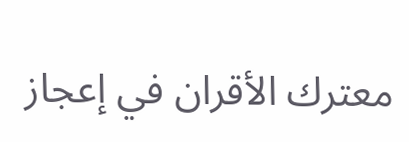معترك الأقران في إعجاز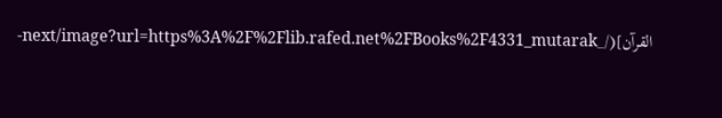القرآن](/_next/image?url=https%3A%2F%2Flib.rafed.net%2FBooks%2F4331_mutarak-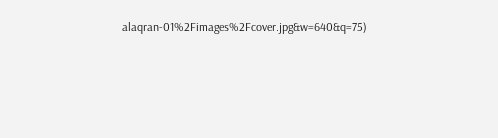alaqran-01%2Fimages%2Fcover.jpg&w=640&q=75)